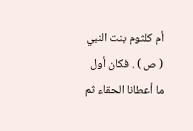أم كلثوم بنت النبي ( ص ) . فكان أول ما أعطانا الحقاء ثم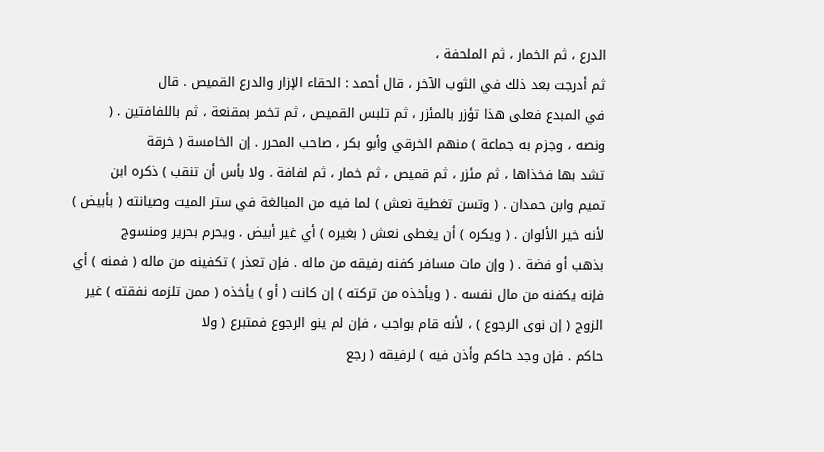الدرع ، ثم الخمار ، ثم الملحفة ،
ثم أدرجت بعد ذلك في الثوب الآخر ، قال أحمد : الحقاء الإزار والدرع القميص . قال
في المبدع فعلى هذا تؤزر بالمئزر ، ثم تلبس القميص ، ثم تخمر بمقنعة ، ثم باللفافتين . (
ونصه ، وجزم به جماعة ) منهم الخرقي وأبو بكر ، صاحب المحرر . إن الخامسة ( خرقة
تشد بها فخذاها ، ثم مئزر ، ثم قميص ، ثم خمار ، ثم لفافة . ولا بأس أن تنقب ) ذكره ابن
تميم وابن حمدان . ( وتسن تغطية نعش ) لما فيه من المبالغة في ستر الميت وصيانته ( بأبيض )
لأنه خير الألوان . ( ويكره ) أن يغطى نعش ( بغيره ) أي غير أبيض . ويحرم بحرير ومنسوج
بذهب أو فضة . ( وإن مات مسافر كفنه رفيقه من ماله . فإن تعذر ) تكفينه من ماله ( فمنه ) أي
فإنه يكفنه من مال نفسه . ( ويأخذه من تركته ) إن كانت ( أو ) يأخذه ( ممن تلزمه نفقته ) غير
الزوج ( إن نوى الرجوع ) ، لأنه قام بواجب ، فإن لم ينو الرجوع فمتبرع ( ولا
حاكم . فإن وجد حاكم وأذن فيه ) لرفيقه ( رجع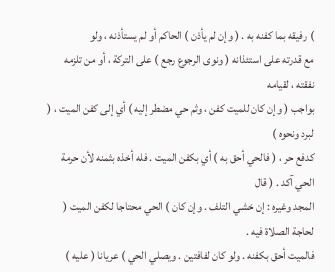) رفيقه بما كفنه به . ( وإن لم يأذن ) الحاكم أو لم يستأذنه ، ولو
مع قدرته على استئذانه ( ونوى الرجوع رجع ) على التركة ، أو من تلزمه نفقته ، لقيامه
بواجب ( وإن كان للميت كفن ، وثم حي مضطر إليه ) أي إلى كفن الميت ، ( لبرد ونحوه )
كدفع حر ، ( فالحي أحق به ) أي بكفن الميت . فله أخذه بثمنه لأن حرمة الحي آكد . ( قال
المجد وغيره : إن خشي التلف . وإن كان ) الحي محتاجا لكفن الميت ( لحاجة الصلاة فيه .
فالميت أحق بكفنه . ولو كان لفافتين . ويصلي الحي ) عريانا ( عليه )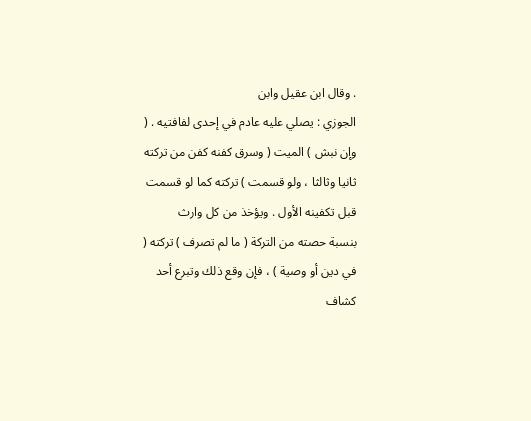. وقال ابن عقيل وابن
الجوزي : يصلي عليه عادم في إحدى لفافتيه . ( وإن نبش ) الميت ( وسرق كفنه كفن من تركته
ثانيا وثالثا ، ولو قسمت ) تركته كما لو قسمت قبل تكفينه الأول . ويؤخذ من كل وارث
بنسبة حصته من التركة ( ما لم تصرف ) تركته ( في دين أو وصية ) ، فإن وقع ذلك وتبرع أحد
كشاف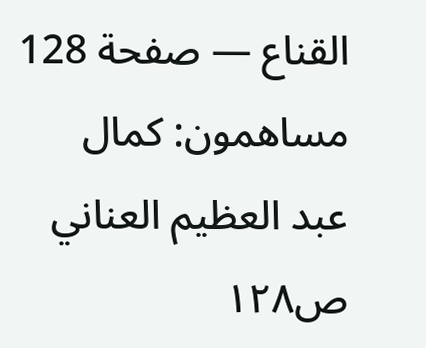القناع — صفحة 128
مساهمون: كمال عبد العظيم العناني
ص١٢٨